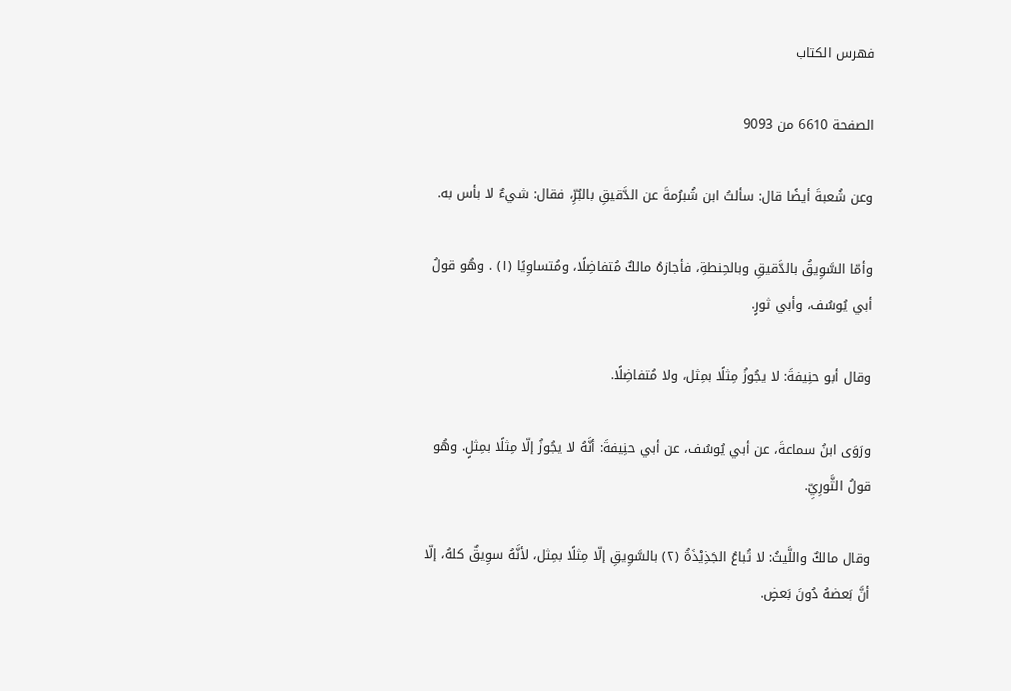فهرس الكتاب

الصفحة 6610 من 9093

وعن شُعبةَ أيضًا قال: سألتُ ابن شُبرُمةَ عن الدَّقيقِ بالبُرِّ، فقال: شيءٌ لا بأس به.

وأمّا السَّوِيقُ بالدَّقيقِ وبالحِنطةِ، فأجازهُ مالكٌ مُتفاضِلًا، ومُتساوِيًا (١) . وهُو قولُ أبي يُوسُف، وأبي ثورٍ.

وقال أبو حنِيفةَ: لا يجُوزُ مِثلًا بمِثل، ولا مُتفاضِلًا.

ورَوَى ابنُ سماعةَ، عن أبي يُوسُف، عن أبي حنِيفةَ: أنَّهُ لا يجُوزُ إلّا مِثلًا بمِثلٍ. وهُو قولُ الثَّورِيِّ.

وقال مالكٌ واللَّيثُ: لا تُباعُ الجَذِيْذَةُ (٢) بالسَّوِيقِ إلّا مِثلًا بمِثل، لأنَّهُ سوِيقٌ كلهُ، إلّا أنَّ بَعضهُ دُونَ بَعضٍ.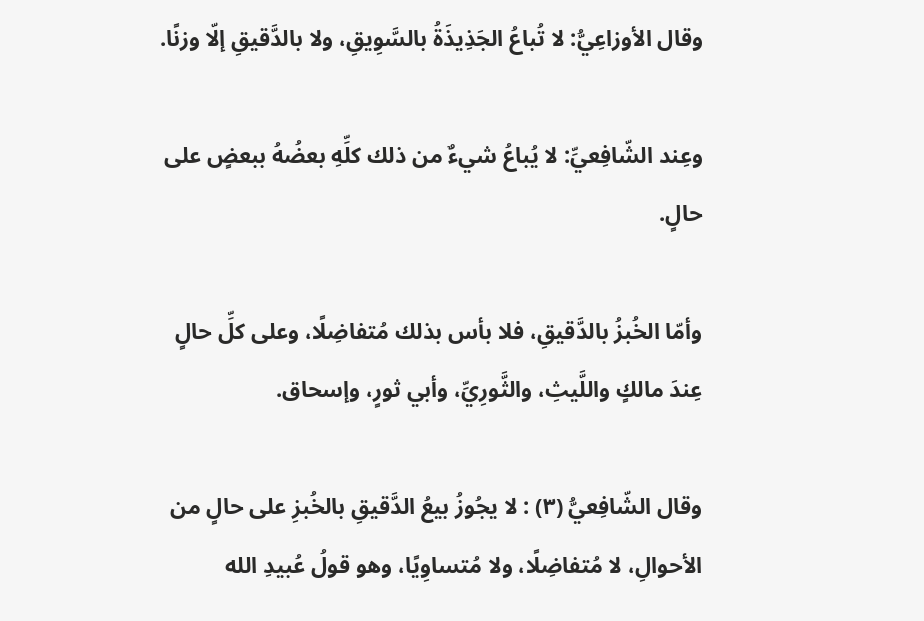وقال الأوزاعِيُّ: لا تُباعُ الجَذِيذَةُ بالسَّوِيقِ، ولا بالدَّقيقِ إلّا وزنًا.

وعِند الشّافِعيِّ: لا يُباعُ شيءٌ من ذلك كلِّهِ بعضُهُ ببعضٍ على حالٍ.

وأمّا الخُبزُ بالدَّقيقِ، فلا بأس بذلك مُتفاضِلًا، وعلى كلِّ حالٍ عِندَ مالكٍ واللَّيثِ، والثَّورِيِّ، وأبي ثورٍ، وإسحاق.

وقال الشّافِعيُّ (٣) : لا يجُوزُ بيعُ الدَّقيقِ بالخُبزِ على حالٍ من الأحوالِ، لا مُتفاضِلًا، ولا مُتساوِيًا، وهو قولُ عُبيدِ الله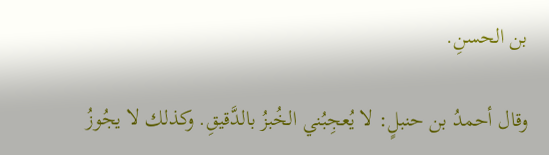بن الحسنِ.

وقال أحمدُ بن حنبلٍ: لا يُعجِبُني الخُبزُ بالدَّقيقِ. وكذلك لا يجُوزُ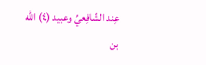عِند الشّافِعيِّ وعبيد (٤) الله بن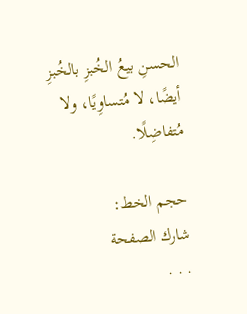الحسنِ بيعُ الخُبزِ بالخُبزِ أيضًا، لا مُتساوِيًا، ولا مُتفاضِلًا.

حجم الخط:
شارك الصفحة
. . .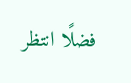فضلًا انتظر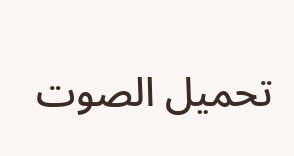تحميل الصوت